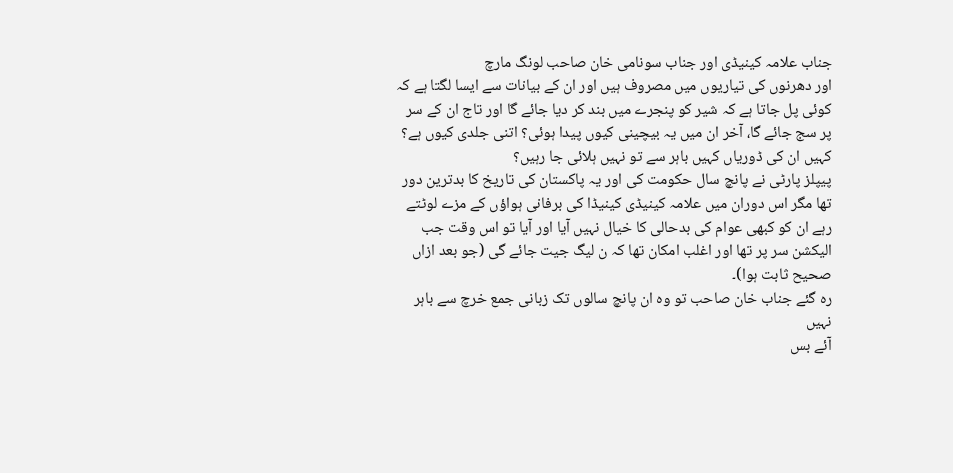جناب علامہ کینیڈی اور جناب سونامی خان صاحب لونگ مارچ
اور دھرنوں کی تیاریوں میں مصروف ہیں اور ان کے بیانات سے ایسا لگتا ہے کہ
کوئی پل جاتا ہے کہ شیر کو پنجرے میں بند کر دیا جائے گا اور تاج ان کے سر
پر سج جائے گا، آخر ان میں یہ بیچینی کیوں پیدا ہوئی؟ اتنی جلدی کیوں ہے؟
کہیں ان کی ڈوریاں کہیں باہر سے تو نہیں ہلائی جا رہیں؟
پیپلز پارٹی نے پانچ سال حکومت کی اور یہ پاکستان کی تاریخ کا بدترین دور
تھا مگر اس دوران میں علامہ کینیڈی کینیڈا کی برفانی ہواؤں کے مزے لوٹتے
رہے ان کو کبھی عوام کی بدحالی کا خیال نہیں آیا اور آیا تو اس وقت جب
الیکشن سر پر تھا اور اغلب امکان تھا کہ ن لیگ جیت جائے گی (جو بعد ازاں
صحیح ثابت ہوا)۔
رہ گئے جناب خان صاحب تو وہ ان پانچ سالوں تک زبانی جمع خرچ سے باہر نہیں
آئے بس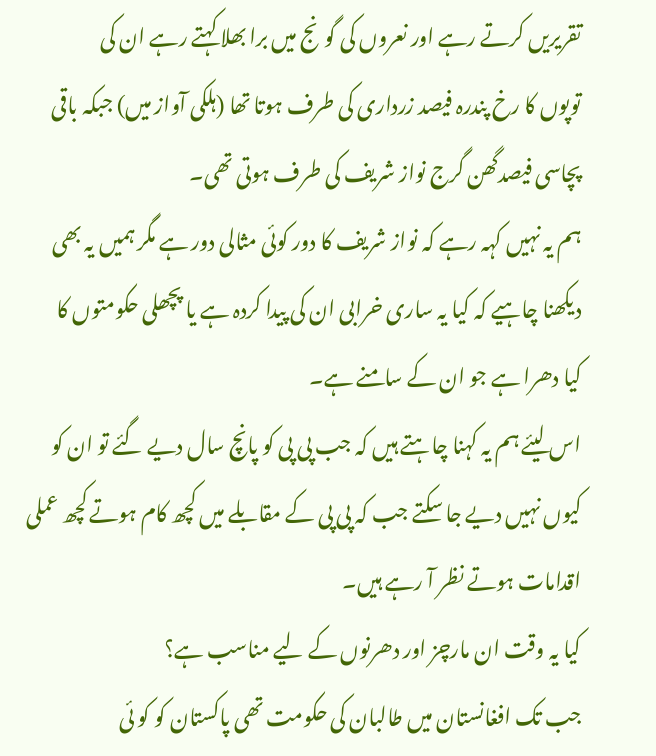تقریریں کرتے رہے اور نعروں کی گونج میں برا بھلا کہتے رہے ان کی
توپوں کا رخ پندرہ فیصد زرداری کی طرف ہوتا تھا (ہلکی آواز میں) جبکہ باقی
پچاسی فیصدگھن گرج نواز شریف کی طرف ہوتی تھی۔
ہم یہ نہیں کہہ رہے کہ نواز شریف کا دور کوئی مثالی دور ہے مگر ہمیں یہ بھی
دیکھنا چاہیے کہ کیا یہ ساری خرابی ان کی پیدا کردہ ہے یا پچھلی حکومتوں کا
کیا دھرا ہے جو ان کے سامنے ہے۔
اس لیئے ہم یہ کہنا چاہتے ہیں کہ جب پی پی کو پانچ سال دیے گئے تو ان کو
کیوں نہیں دیے جا سکتے جب کہ پی پی کے مقابلے میں کچھ کام ہوتے کچھ عملی
اقدامات ہوتے نظر آ رہے ہیں۔
کیا یہ وقت ان مارچز اور دھرنوں کے لیے مناسب ہے؟
جب تک افغانستان میں طالبان کی حکومت تھی پاکستان کو کو ئی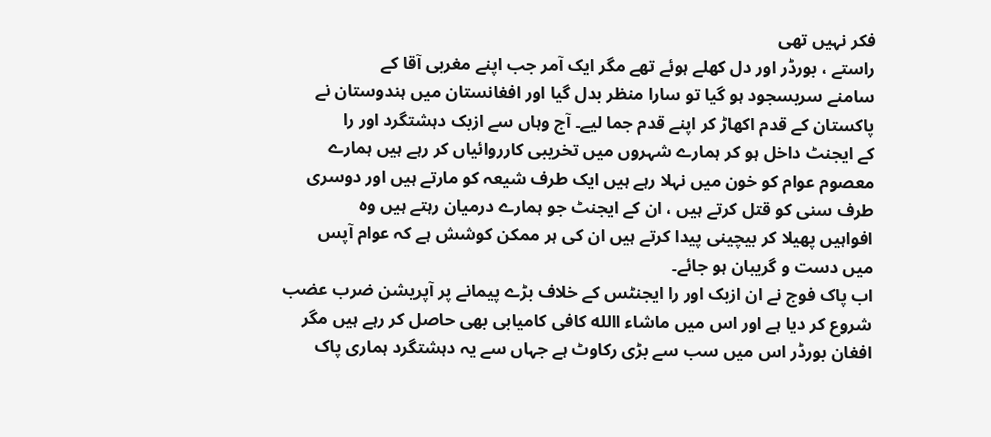فکر نہیں تھی
راستے ، بورڈر اور دل کھلے ہوئے تھے مگر ایک آمر جب اپنے مغربی آقا کے
سامنے سربسجود ہو گیا تو سارا منظر بدل گیا اور افغانستان میں ہندوستان نے
پاکستان کے قدم اکھاڑ کر اپنے قدم جما لیے۔ آج وہاں سے ازبک دہشتگرد اور را
کے ایجنٹ داخل ہو کر ہمارے شہروں میں تخریبی کارروائیاں کر رہے ہیں ہمارے
معصوم عوام کو خون میں نہلا رہے ہیں ایک طرف شیعہ کو مارتے ہیں اور دوسری
طرف سنی کو قتل کرتے ہیں ، ان کے ایجنٹ جو ہمارے درمیان رہتے ہیں وہ
افواہیں پھیلا کر بیچینی پیدا کرتے ہیں ان کی ہر ممکن کوشش ہے کہ عوام آپس
میں دست و گریبان ہو جائے۔
اب پاک فوج نے ان ازبک اور را ایجنٹس کے خلاف بڑے پیمانے پر آپریشن ضرب عضب
شروع کر دیا ہے اور اس میں ماشاء االله کافی کامیابی بھی حاصل کر رہے ہیں مگر
افغان بورڈر اس میں سب سے بڑی رکاوٹ ہے جہاں سے یہ دہشتگرد ہماری پاک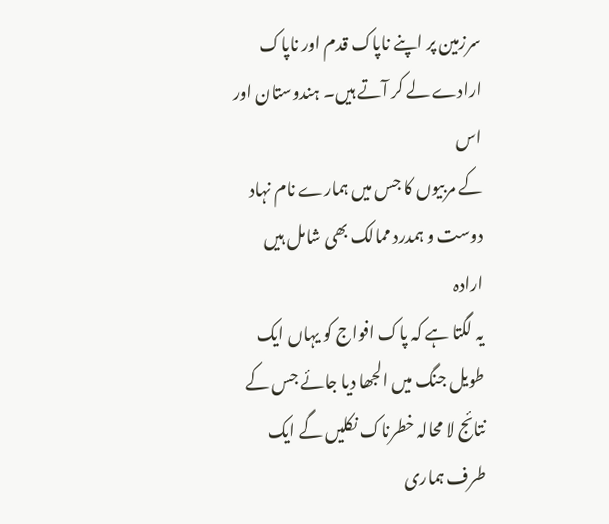سرزمین پر اپنے ناپاک قدم اور ناپاک ارادے لے کر آتے ہیں۔ ہندوستان اور اس
کے مربیوں کا جس میں ہمارے نام نہاد دوست و ہمدرد ممالک بھی شامل ہیں ارادہ
یہ لگتا ہے کہ پاک افواج کو یہاں ایک طویل جنگ میں الجھا دیا جائے جس کے
نتائج لا محالہ خطرناک نکلیں گے ایک طرف ہماری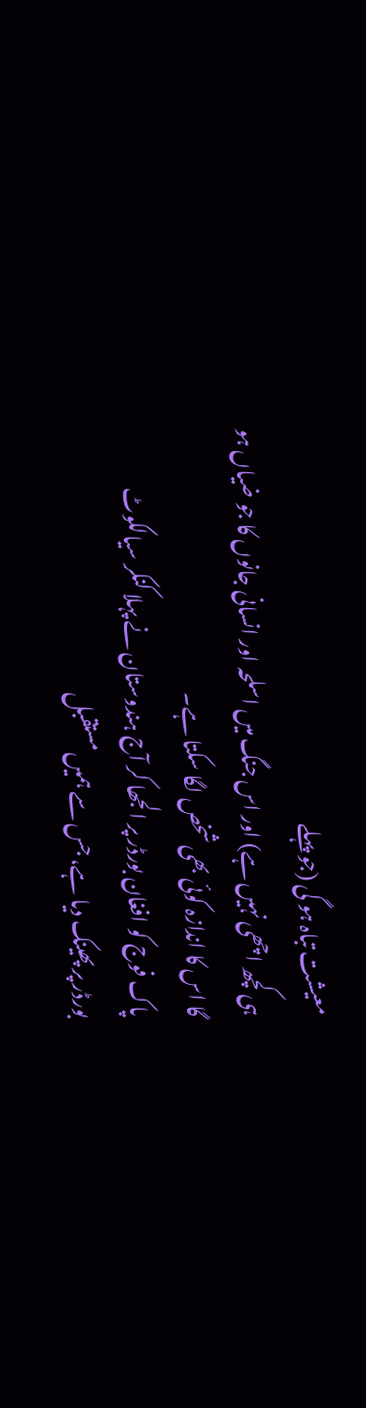معیشت تباہ ہو گی (جو پہلے
ہی کچھ اچھی نہیں ہے) اور اس جنگ میں اسلحہ اور انسانی جانوں کا جو ضیاں ہو
گا اس کا اندازہ کوئی بھی شخص لگا سکتا ہے۔
پاک فوج کو افغان بورڈر پر الجھا کر آج ہندوستان نے پہلا کنکر سیالکوٹ
بورڈر پر پھینک دیا ہے، جس سے ہمیں مستقبل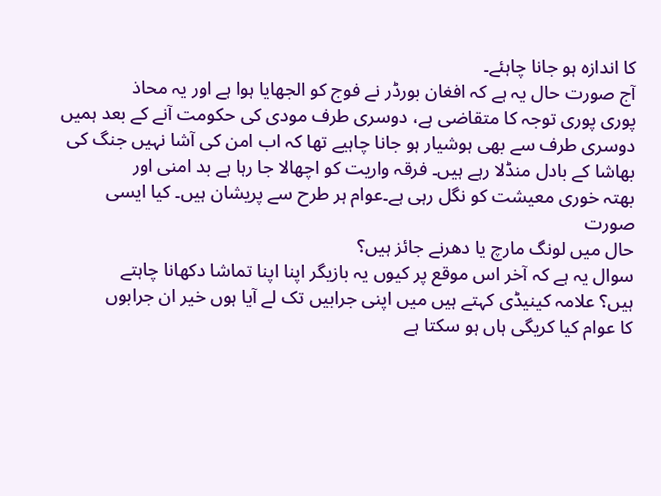کا اندازہ ہو جانا چاہئے۔
آج صورت حال یہ ہے کہ افغان بورڈر نے فوج کو الجھایا ہوا ہے اور یہ محاذ
پوری پوری توجہ کا متقاضی ہے، دوسری طرف مودی کی حکومت آنے کے بعد ہمیں
دوسری طرف سے بھی ہوشیار ہو جانا چاہیے تھا کہ اب امن کی آشا نہیں جنگ کی
بھاشا کے بادل منڈلا رہے ہیں۔ فرقہ واریت کو اچھالا جا رہا ہے بد امنی اور
بھتہ خوری معیشت کو نگل رہی ہے۔عوام ہر طرح سے پریشان ہیں۔ کیا ایسی صورت
حال میں لونگ مارچ یا دھرنے جائز ہیں؟
سوال یہ ہے کہ آخر اس موقع پر کیوں یہ بازیگر اپنا اپنا تماشا دکھانا چاہتے
ہیں؟ علامہ کینیڈی کہتے ہیں میں اپنی جرابیں تک لے آیا ہوں خیر ان جرابوں
کا عوام کیا کریگی ہاں ہو سکتا ہے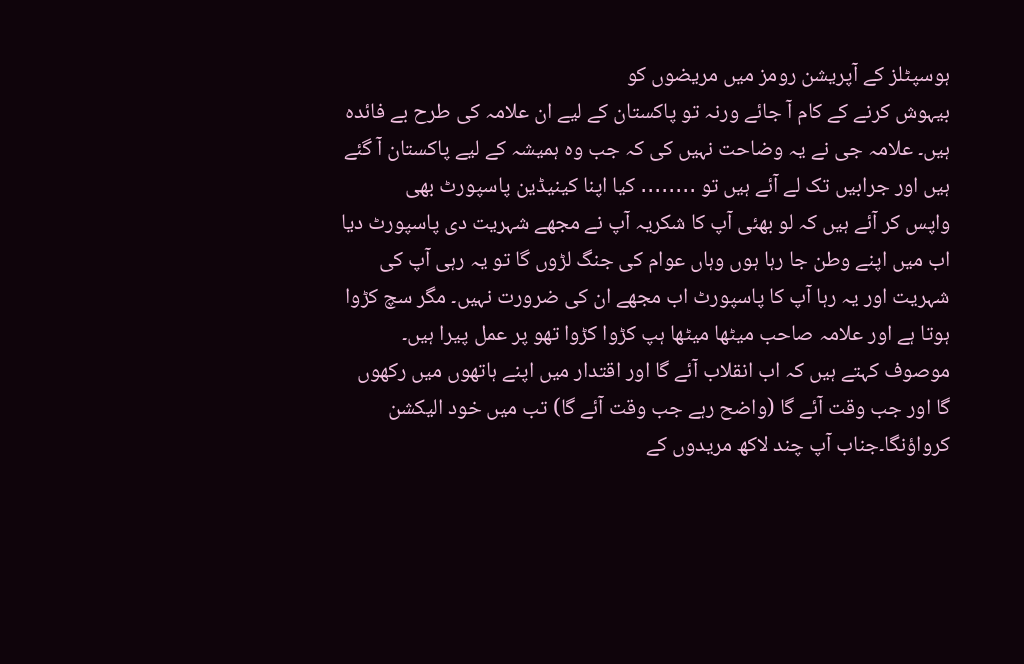ہوسپٹلز کے آپریشن رومز میں مریضوں کو
بیہوش کرنے کے کام آ جائے ورنہ تو پاکستان کے لیے ان علامہ کی طرح بے فائدہ
ہیں۔ علامہ جی نے یہ وضاحت نہیں کی کہ جب وہ ہمیشہ کے لیے پاکستان آ گئے
ہیں اور جرابیں تک لے آئے ہیں تو ․․․․․․․․ کیا اپنا کینیڈین پاسپورٹ بھی
واپس کر آئے ہیں کہ لو بھئی آپ کا شکریہ آپ نے مجھے شہریت دی پاسپورٹ دیا
اب میں اپنے وطن جا رہا ہوں وہاں عوام کی جنگ لڑوں گا تو یہ رہی آپ کی
شہریت اور یہ رہا آپ کا پاسپورٹ اب مجھے ان کی ضرورت نہیں۔ مگر سچ کڑوا
ہوتا ہے اور علامہ صاحب میٹھا میٹھا ہپ کڑوا کڑوا تھو پر عمل پیرا ہیں۔
موصوف کہتے ہیں کہ اب انقلاب آئے گا اور اقتدار میں اپنے ہاتھوں میں رکھوں
گا اور جب وقت آئے گا (واضح رہے جب وقت آئے گا) تب میں خود الیکشن
کرواؤنگا۔جناب آپ چند لاکھ مریدوں کے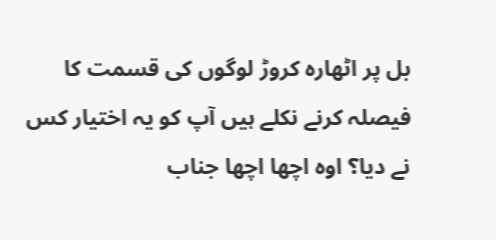بل پر اٹھارہ کروڑ لوگوں کی قسمت کا
فیصلہ کرنے نکلے ہیں آپ کو یہ اختیار کس نے دیا؟ اوہ اچھا اچھا جناب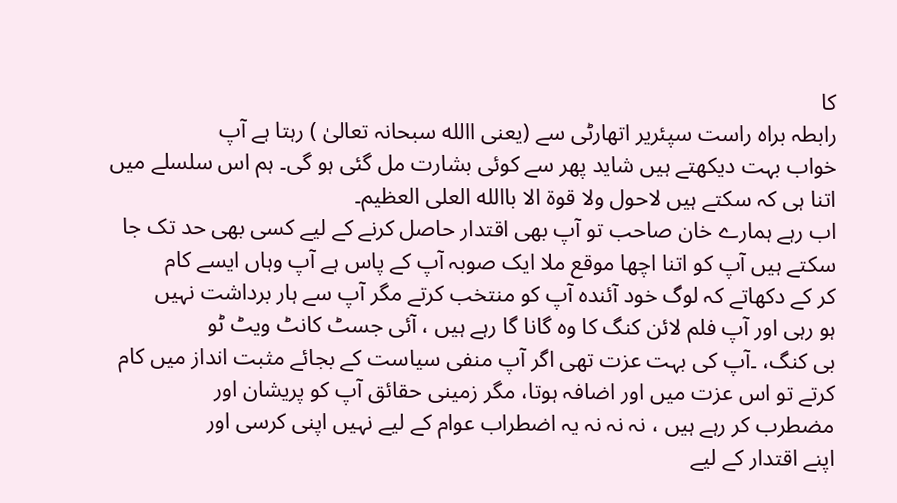کا
رابطہ براہ راست سپئریر اتھارٹی سے (یعنی االله سبحانہ تعالیٰ ) رہتا ہے آپ
خواب بہت دیکھتے ہیں شاید پھر سے کوئی بشارت مل گئی ہو گی۔ ہم اس سلسلے میں
اتنا ہی کہ سکتے ہیں لاحول ولا قوۃ الا باالله العلی العظیم۔
اب رہے ہمارے خان صاحب تو آپ بھی اقتدار حاصل کرنے کے لیے کسی بھی حد تک جا
سکتے ہیں آپ کو اتنا اچھا موقع ملا ایک صوبہ آپ کے پاس ہے آپ وہاں ایسے کام
کر کے دکھاتے کہ لوگ خود آئندہ آپ کو منتخب کرتے مگر آپ سے ہار برداشت نہیں
ہو رہی اور آپ فلم لائن کنگ کا وہ گانا گا رہے ہیں ، آئی جسٹ کانٹ ویٹ ٹو
بی کنگ، ۔آپ کی بہت عزت تھی اگر آپ منفی سیاست کے بجائے مثبت انداز میں کام
کرتے تو اس عزت میں اور اضافہ ہوتا، مگر زمینی حقائق آپ کو پریشان اور
مضطرب کر رہے ہیں ، نہ نہ نہ یہ اضطراب عوام کے لیے نہیں اپنی کرسی اور
اپنے اقتدار کے لیے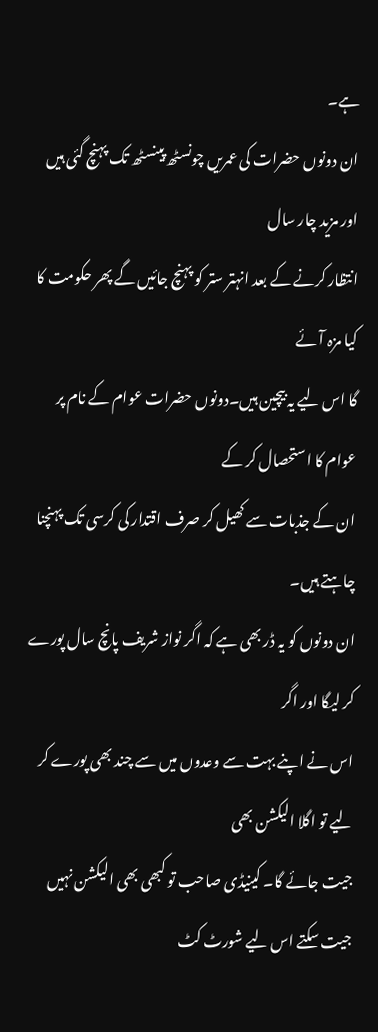ہے۔
ان دونوں حضرات کی عمریں چونسٹھ پینسٹھ تک پہنچ گئی ہیں اور مزید چار سال
انتظار کرنے کے بعد انہتر ستر کو پہنچ جائیں گے پھر حکومت کا کیا مزہ آئے
گا اس لیے یہ بیچین ہیں۔دونوں حضرات عوام کے نام پر عوام کا استحصال کر کے
ان کے جذبات سے کھیل کر صرف اقتدار کی کرسی تک پہنچنا چاہتے ہیں۔
ان دونوں کو یہ ڈر بھی ہے کہ اگر نواز شریف پانچ سال پورے کر لیگا اور اگر
اس نے اپنے بہت سے وعدوں میں سے چند بھی پورے کر لیے تو اگلا الیکشن بھی
جیت جائے گا۔ کینیڈی صاحب تو کبھی بھی الیکشن نہیں جیت سکتے اس لیے شورٹ کٹ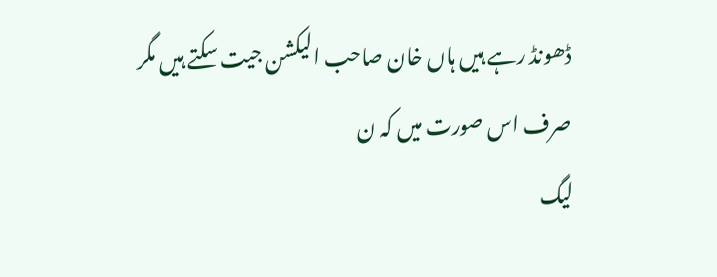ڈھونڈ رہے ہیں ہاں خان صاحب الیکشن جیت سکتے ہیں مگر صرف اس صورت میں کہ ن
لیگ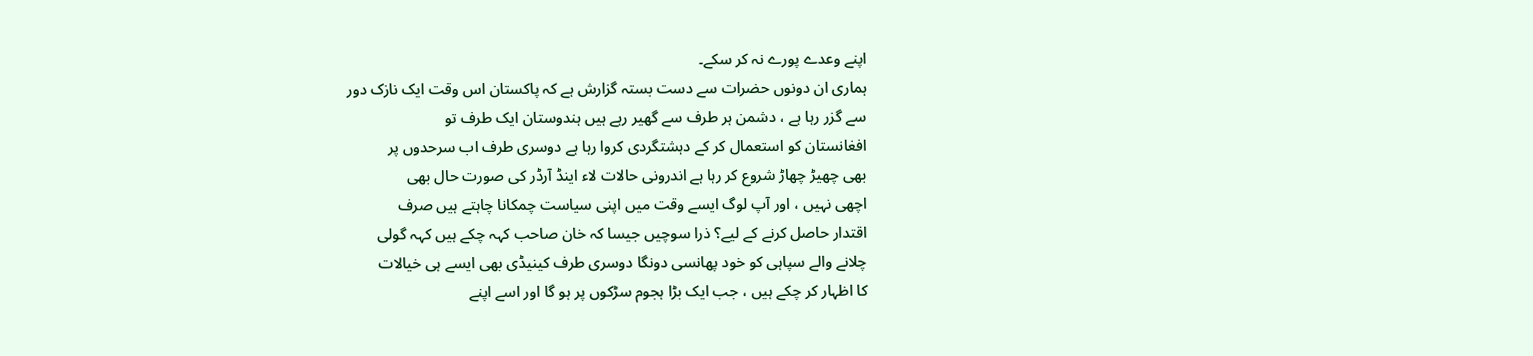اپنے وعدے پورے نہ کر سکے۔
ہماری ان دونوں حضرات سے دست بستہ گزارش ہے کہ پاکستان اس وقت ایک نازک دور
سے گزر رہا ہے ، دشمن ہر طرف سے گھیر رہے ہیں ہندوستان ایک طرف تو
افغانستان کو استعمال کر کے دہشتگردی کروا رہا ہے دوسری طرف اب سرحدوں پر
بھی چھیڑ چھاڑ شروع کر رہا ہے اندرونی حالات لاء اینڈ آرڈر کی صورت حال بھی
اچھی نہیں ، اور آپ لوگ ایسے وقت میں اپنی سیاست چمکانا چاہتے ہیں صرف
اقتدار حاصل کرنے کے لیے؟ ذرا سوچیں جیسا کہ خان صاحب کہہ چکے ہیں کہہ گولی
چلانے والے سپاہی کو خود پھانسی دونگا دوسری طرف کینیڈی بھی ایسے ہی خیالات
کا اظہار کر چکے ہیں ، جب ایک بڑا ہجوم سڑکوں پر ہو گا اور اسے اپنے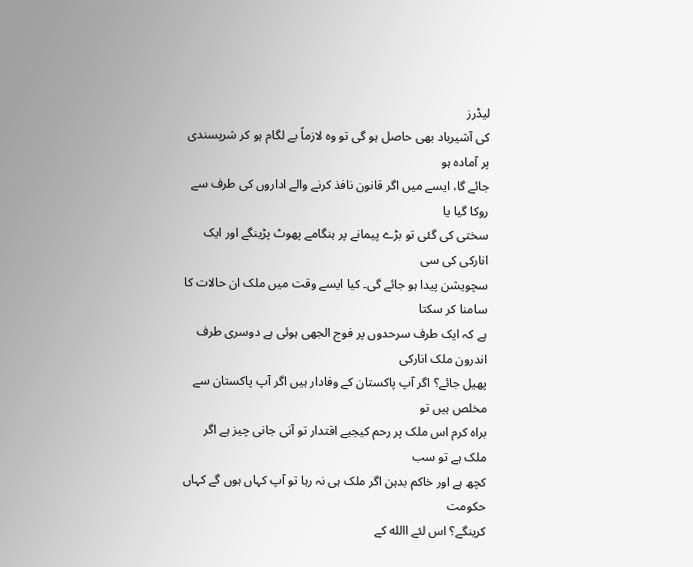لیڈرز
کی آشیرباد بھی حاصل ہو گی تو وہ لازماً بے لگام ہو کر شرپسندی پر آمادہ ہو
جائے گا، ایسے میں اگر قانون نافذ کرنے والے اداروں کی طرف سے روکا گیا یا
سختی کی گئی تو بڑے پیمانے پر ہنگامے پھوٹ پڑینگے اور ایک انارکی کی سی
سچویشن پیدا ہو جائے گی۔ کیا ایسے وقت میں ملک ان حالات کا سامنا کر سکتا
ہے کہ ایک طرف سرحدوں پر فوج الجھی ہوئی ہے دوسری طرف اندرون ملک انارکی
پھیل جائے؟ اگر آپ پاکستان کے وفادار ہیں اگر آپ پاکستان سے مخلص ہیں تو
براہ کرم اس ملک پر رحم کیجیے اقتدار تو آنی جانی چیز ہے اگر ملک ہے تو سب
کچھ ہے اور خاکم بدہن اگر ملک ہی نہ رہا تو آپ کہاں ہوں گے کہاں حکومت
کرینگے؟ اس لئے االله کے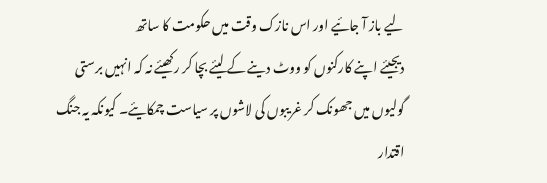لیے باز آ جائیے اور اس نازک وقت میں حکومت کا ساتھ
دیجیئے اپنے کارکنوں کو ووٹ دینے کے لیئے بچا کر رکھیئے نہ کہ انہیں برستی
گولیوں میں جھونک کر غریبوں کی لاشوں پر سیاست چمکایئے۔ کیونکہ یہ جنگ
اقتدار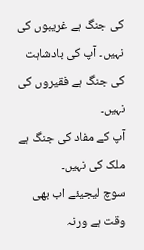کی جنگ ہے غریبوں کی نہیں۔ آپ کی بادشاہت کی جنگ ہے فقیروں کی نہیں۔
آپ کے مفاد کی جنگ ہے ملک کی نہیں۔
سوچ لیجیئے اب بھی وقت ہے ورنہ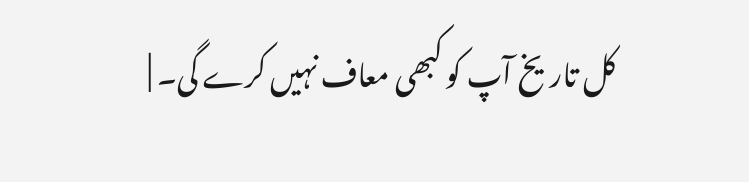کل تاریخ آپ کو کبھی معاف نہیں کرے گی۔ |